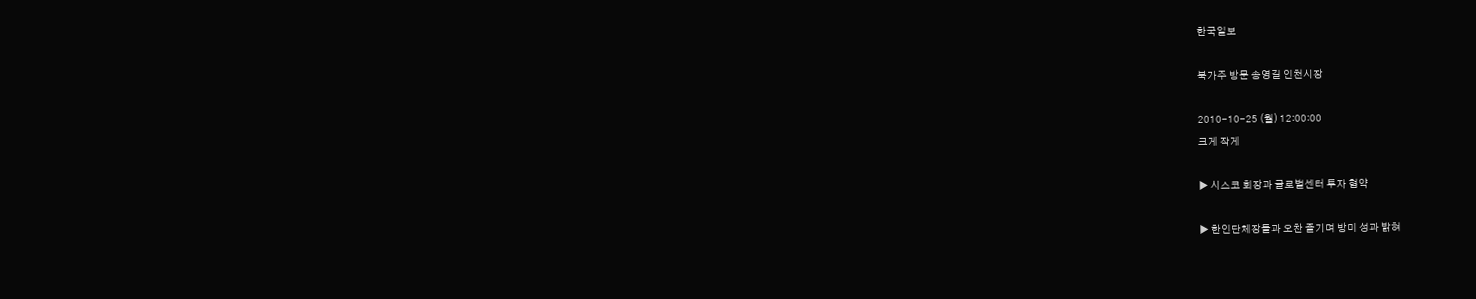한국일보

북가주 방문 송영길 인천시장

2010-10-25 (월) 12:00:00
크게 작게

▶ 시스코 회장과 글로벌센터 투자 협약

▶ 한인단체장들과 오찬 즐기며 방미 성과 밝혀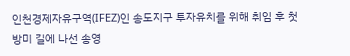인천경제자유구역(IFEZ)인 송도지구 투자유치를 위해 취임 후 첫 방미 길에 나선 송영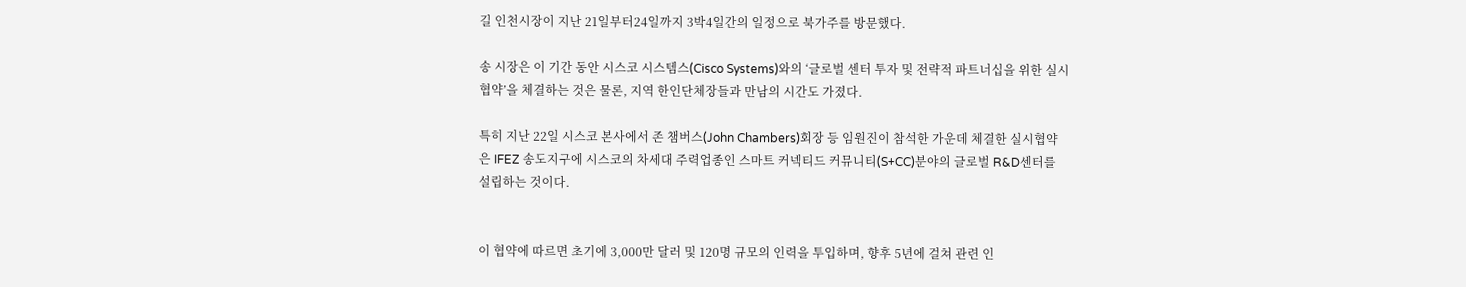길 인천시장이 지난 21일부터24일까지 3박4일간의 일정으로 북가주를 방문했다.

송 시장은 이 기간 동안 시스코 시스템스(Cisco Systems)와의 ‘글로벌 센터 투자 및 전략적 파트너십을 위한 실시협약’을 체결하는 것은 물론, 지역 한인단체장들과 만남의 시간도 가졌다.

특히 지난 22일 시스코 본사에서 존 챔버스(John Chambers)회장 등 임원진이 참석한 가운데 체결한 실시협약은 IFEZ 송도지구에 시스코의 차세대 주력업종인 스마트 커넥티드 커뮤니티(S+CC)분야의 글로벌 R&D센터를 설립하는 것이다.


이 협약에 따르면 초기에 3,000만 달러 및 120명 규모의 인력을 투입하며, 향후 5년에 걸쳐 관련 인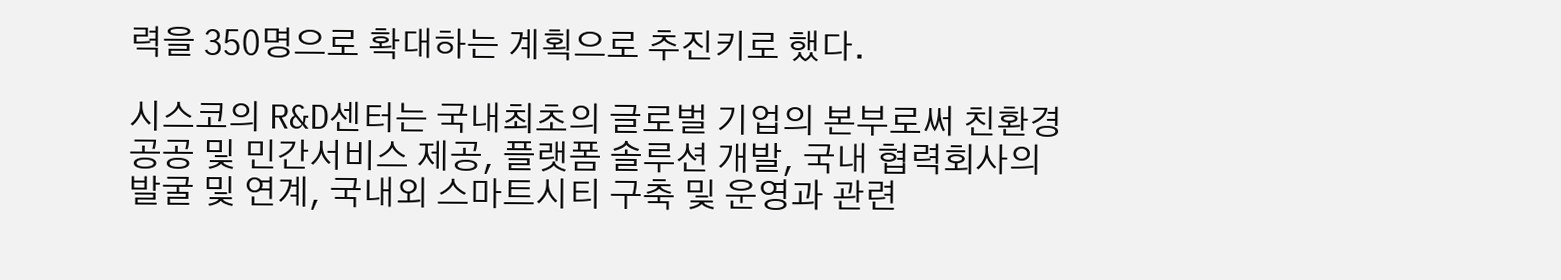력을 350명으로 확대하는 계획으로 추진키로 했다.

시스코의 R&D센터는 국내최초의 글로벌 기업의 본부로써 친환경 공공 및 민간서비스 제공, 플랫폼 솔루션 개발, 국내 협력회사의 발굴 및 연계, 국내외 스마트시티 구축 및 운영과 관련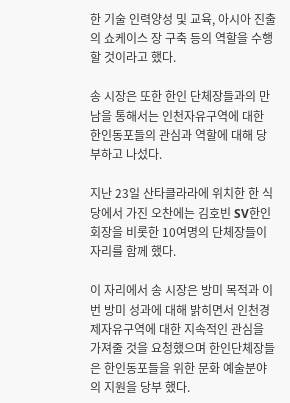한 기술 인력양성 및 교육, 아시아 진출의 쇼케이스 장 구축 등의 역할을 수행 할 것이라고 했다.

송 시장은 또한 한인 단체장들과의 만남을 통해서는 인천자유구역에 대한 한인동포들의 관심과 역할에 대해 당부하고 나섰다.

지난 23일 산타클라라에 위치한 한 식당에서 가진 오찬에는 김호빈 SV한인회장을 비롯한 10여명의 단체장들이 자리를 함께 했다.

이 자리에서 송 시장은 방미 목적과 이번 방미 성과에 대해 밝히면서 인천경제자유구역에 대한 지속적인 관심을 가져줄 것을 요청했으며 한인단체장들은 한인동포들을 위한 문화 예술분야의 지원을 당부 했다.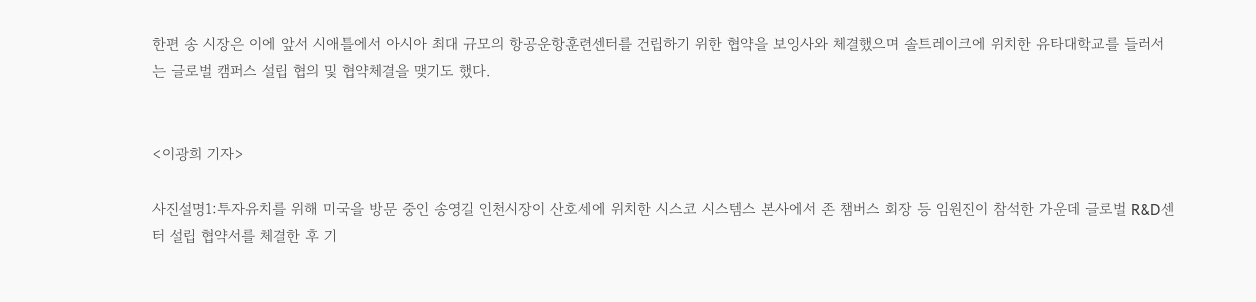한편 송 시장은 이에 앞서 시애틀에서 아시아 최대 규모의 항공운항훈련센터를 건립하기 위한 협약을 보잉사와 체결했으며 솔트레이크에 위치한 유타대학교를 들러서는 글로벌 캠퍼스 설립 협의 및 협약체결을 맺기도 했다.


<이광희 기자>

사진설명1:투자유치를 위해 미국을 방문 중인 송영길 인천시장이 산호세에 위치한 시스코 시스템스 본사에서 존 챔버스 회장 등 임원진이 참석한 가운데 글로벌 R&D센터 설립 협약서를 체결한 후 기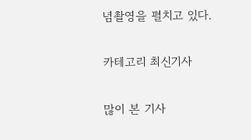념촬영을 펼치고 있다.

카테고리 최신기사

많이 본 기사